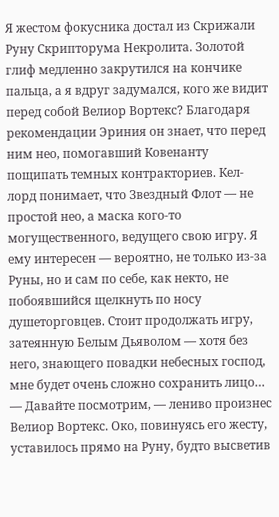Я жестом фокусника достал из Скрижали Руну Скрипторума Некролита. Золотой глиф медленно закрутился на кончике пальца, а я вдруг задумался, кого же видит перед собой Велиор Вортекс? Благодаря рекомендации Эриния он знает, что перед ним нео, помогавший Ковенанту пощипать темных контракториев. Кел-лорд понимает, что Звездный Флот — не простой нео, а маска кого-то могущественного, ведущего свою игру. Я ему интересен — вероятно, не только из-за Руны, но и сам по себе, как некто, не побоявшийся щелкнуть по носу душеторговцев. Стоит продолжать игру, затеянную Белым Дьяволом — хотя без него, знающего повадки небесных господ, мне будет очень сложно сохранить лицо…
— Давайте посмотрим, — лениво произнес Велиор Вортекс. Око, повинуясь его жесту, уставилось прямо на Руну, будто высветив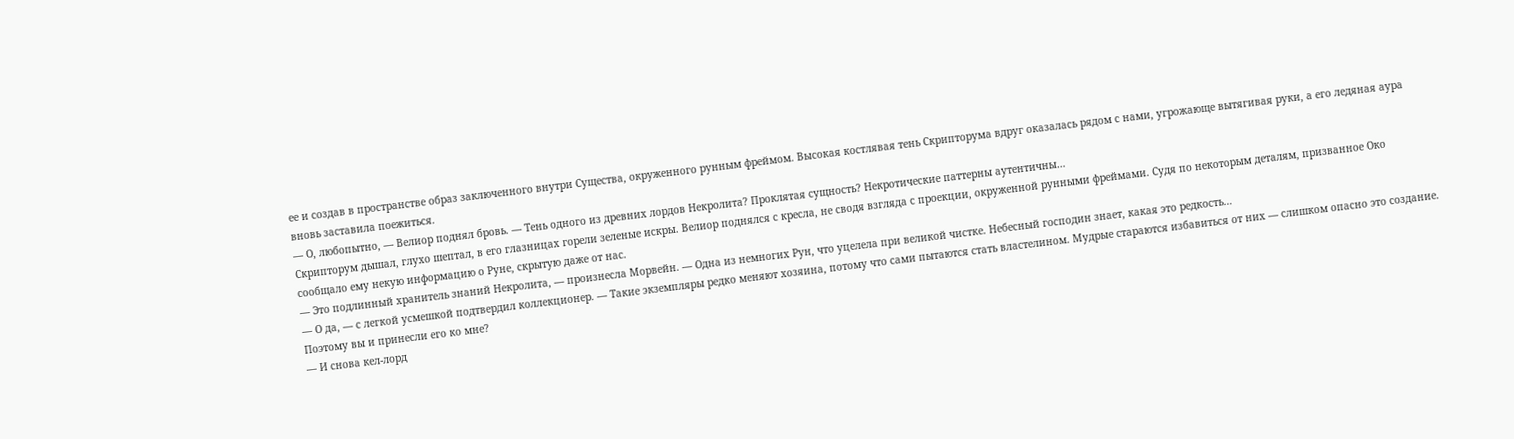ее и создав в пространстве образ заключенного внутри Существа, окруженного рунным фреймом. Высокая костлявая тень Скрипторума вдруг оказалась рядом с нами, угрожающе вытягивая руки, а его ледяная аура вновь заставила поежиться.
— О, любопытно, — Велиор поднял бровь. — Тень одного из древних лордов Некролита? Проклятая сущность? Некротические паттерны аутентичны…
Скрипторум дышал, глухо шептал, в его глазницах горели зеленые искры. Велиор поднялся с кресла, не сводя взгляда с проекции, окруженной рунными фреймами. Судя по некоторым деталям, призванное Око сообщало ему некую информацию о Руне, скрытую даже от нас.
— Это подлинный хранитель знаний Некролита, — произнесла Морвейн. — Одна из немногих Рун, что уцелела при великой чистке. Небесный господин знает, какая это редкость…
— О да, — с легкой усмешкой подтвердил коллекционер. — Такие экземпляры редко меняют хозяина, потому что сами пытаются стать властелином. Мудрые стараются избавиться от них — слишком опасно это создание. Поэтому вы и принесли его ко мне?
— И снова кел-лорд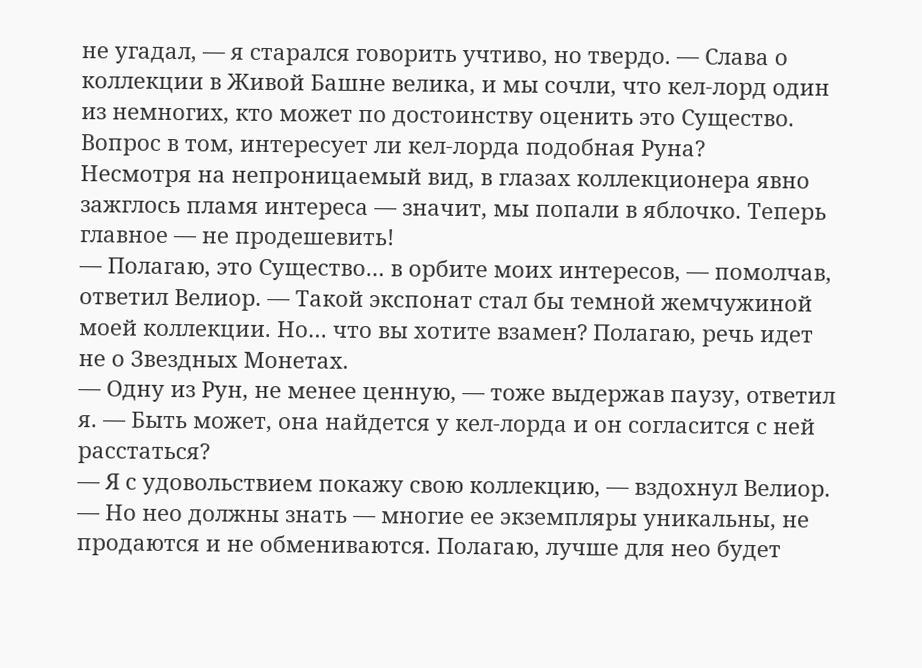не угадал, — я старался говорить учтиво, но твердо. — Слава о коллекции в Живой Башне велика, и мы сочли, что кел-лорд один из немногих, кто может по достоинству оценить это Существо. Вопрос в том, интересует ли кел-лорда подобная Руна?
Несмотря на непроницаемый вид, в глазах коллекционера явно зажглось пламя интереса — значит, мы попали в яблочко. Теперь главное — не продешевить!
— Полагаю, это Существо… в орбите моих интересов, — помолчав, ответил Велиор. — Такой экспонат стал бы темной жемчужиной моей коллекции. Но… что вы хотите взамен? Полагаю, речь идет не о Звездных Монетах.
— Одну из Рун, не менее ценную, — тоже выдержав паузу, ответил я. — Быть может, она найдется у кел-лорда и он согласится с ней расстаться?
— Я с удовольствием покажу свою коллекцию, — вздохнул Велиор. — Но нео должны знать — многие ее экземпляры уникальны, не продаются и не обмениваются. Полагаю, лучше для нео будет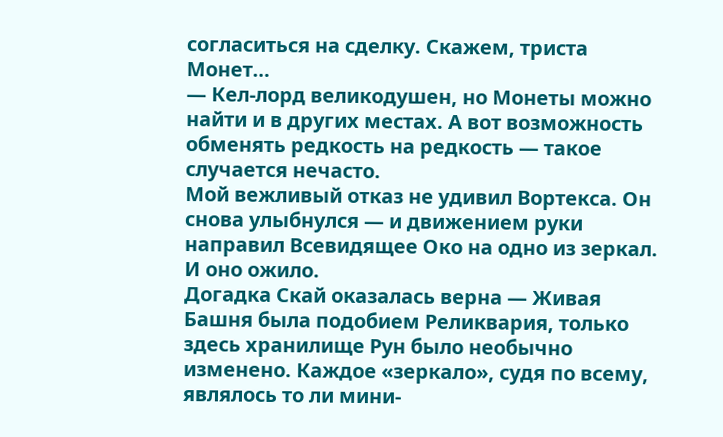согласиться на сделку. Скажем, триста Монет…
— Кел-лорд великодушен, но Монеты можно найти и в других местах. А вот возможность обменять редкость на редкость — такое случается нечасто.
Мой вежливый отказ не удивил Вортекса. Он снова улыбнулся — и движением руки направил Всевидящее Око на одно из зеркал.
И оно ожило.
Догадка Скай оказалась верна — Живая Башня была подобием Реликвария, только здесь хранилище Рун было необычно изменено. Каждое «зеркало», судя по всему, являлось то ли мини-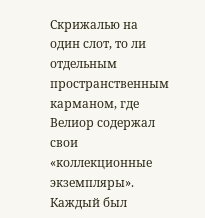Скрижалью на один слот, то ли отдельным пространственным карманом, где Велиор содержал свои «коллекционные экземпляры». Каждый был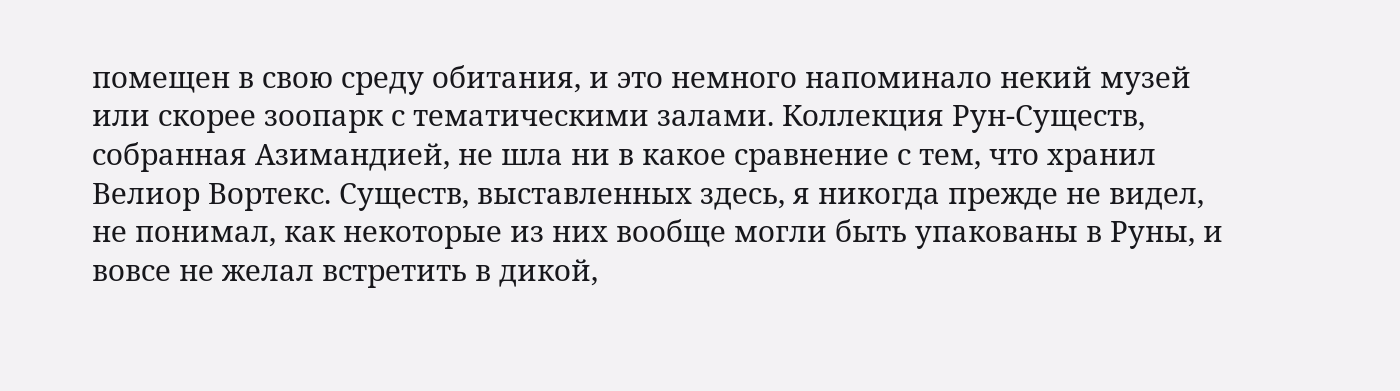помещен в свою среду обитания, и это немного напоминало некий музей или скорее зоопарк с тематическими залами. Коллекция Рун-Существ, собранная Азимандией, не шла ни в какое сравнение с тем, что хранил Велиор Вортекс. Существ, выставленных здесь, я никогда прежде не видел, не понимал, как некоторые из них вообще могли быть упакованы в Руны, и вовсе не желал встретить в дикой,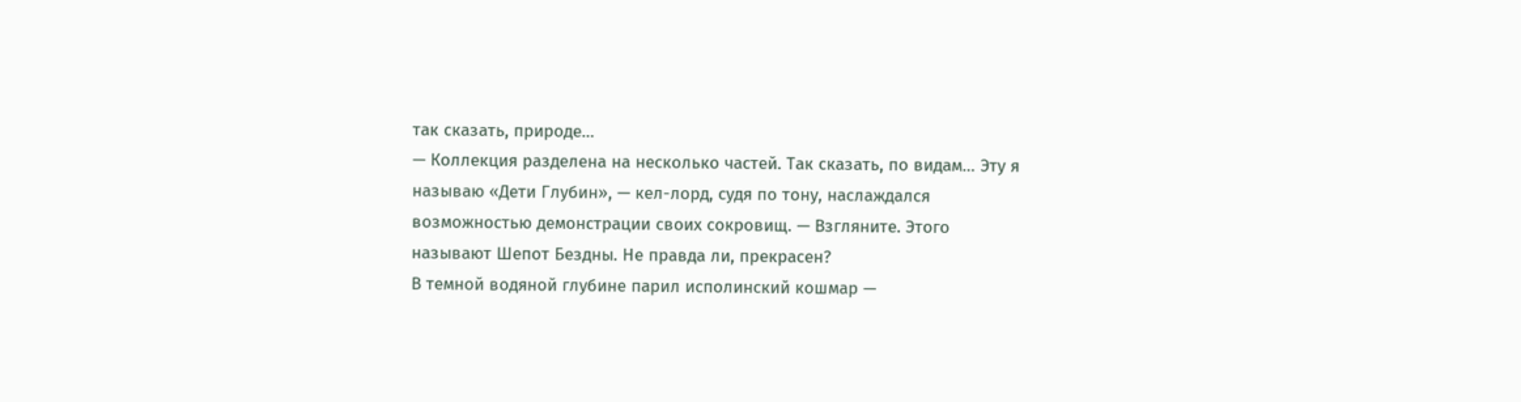так сказать, природе…
— Коллекция разделена на несколько частей. Так сказать, по видам… Эту я называю «Дети Глубин», — кел-лорд, судя по тону, наслаждался возможностью демонстрации своих сокровищ. — Взгляните. Этого называют Шепот Бездны. Не правда ли, прекрасен?
В темной водяной глубине парил исполинский кошмар —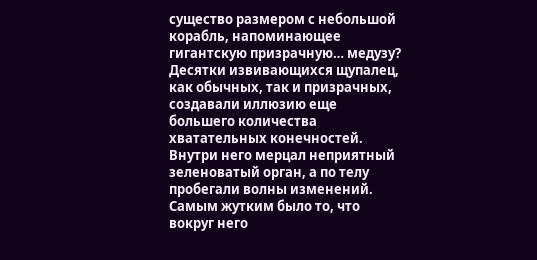существо размером с небольшой корабль, напоминающее гигантскую призрачную… медузу? Десятки извивающихся щупалец, как обычных, так и призрачных, создавали иллюзию еще большего количества хватательных конечностей. Внутри него мерцал неприятный зеленоватый орган, а по телу пробегали волны изменений. Самым жутким было то, что вокруг него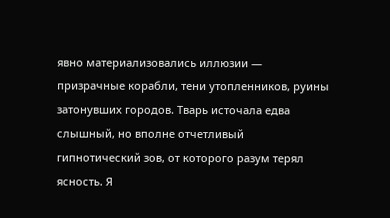явно материализовались иллюзии — призрачные корабли, тени утопленников, руины затонувших городов. Тварь источала едва слышный, но вполне отчетливый гипнотический зов, от которого разум терял ясность. Я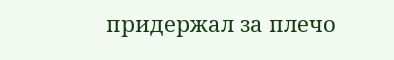придержал за плечо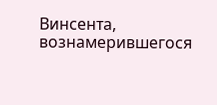Винсента, вознамерившегося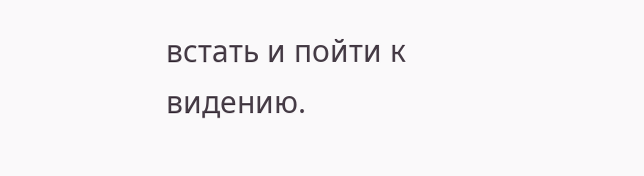встать и пойти к видению.